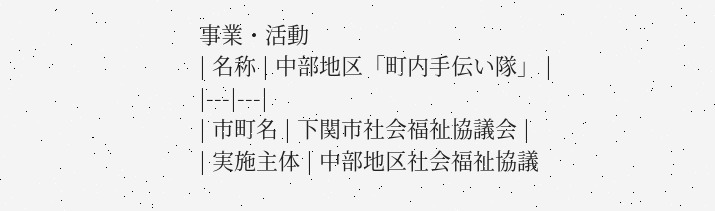事業・活動
| 名称 | 中部地区「町内手伝い隊」 |
|---|---|
| 市町名 | 下関市社会福祉協議会 |
| 実施主体 | 中部地区社会福祉協議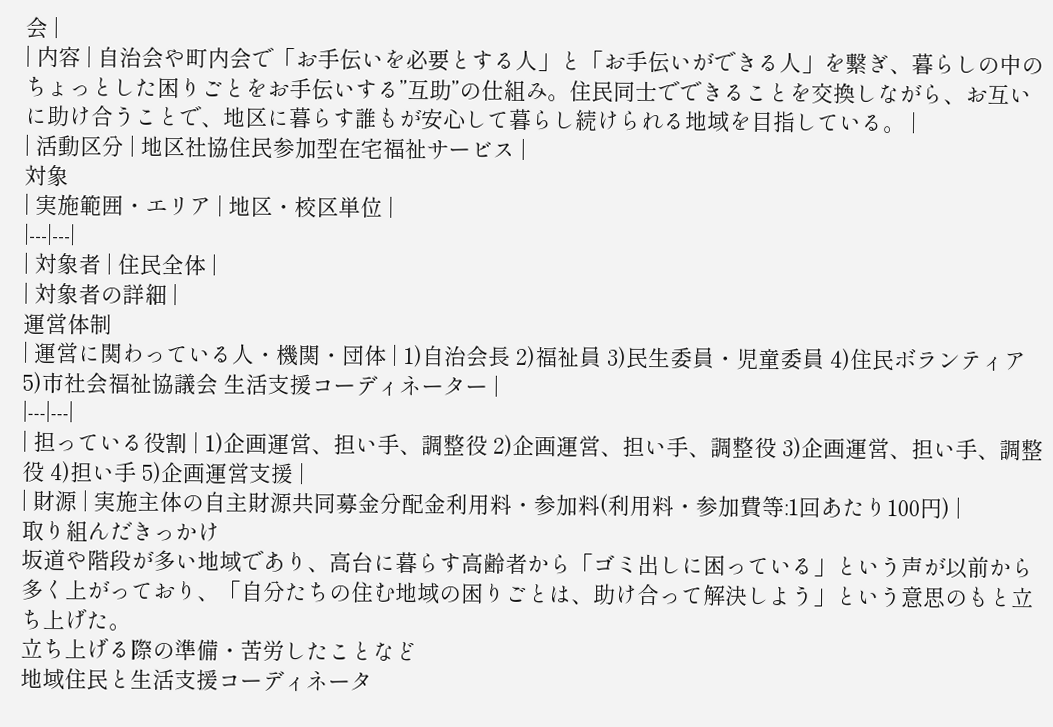会 |
| 内容 | 自治会や町内会で「お手伝いを必要とする人」と「お手伝いができる人」を繋ぎ、暮らしの中のちょっとした困りごとをお手伝いする”互助”の仕組み。住民同士でできることを交換しながら、お互いに助け合うことで、地区に暮らす誰もが安心して暮らし続けられる地域を目指している。 |
| 活動区分 | 地区社協住民参加型在宅福祉サービス |
対象
| 実施範囲・エリア | 地区・校区単位 |
|---|---|
| 対象者 | 住民全体 |
| 対象者の詳細 |
運営体制
| 運営に関わっている人・機関・団体 | 1)自治会長 2)福祉員 3)民生委員・児童委員 4)住民ボランティア 5)市社会福祉協議会 生活支援コーディネーター |
|---|---|
| 担っている役割 | 1)企画運営、担い手、調整役 2)企画運営、担い手、調整役 3)企画運営、担い手、調整役 4)担い手 5)企画運営支援 |
| 財源 | 実施主体の自主財源共同募金分配金利用料・参加料(利用料・参加費等:1回あたり100円) |
取り組んだきっかけ
坂道や階段が多い地域であり、高台に暮らす高齢者から「ゴミ出しに困っている」という声が以前から多く上がっており、「自分たちの住む地域の困りごとは、助け合って解決しよう」という意思のもと立ち上げた。
立ち上げる際の準備・苦労したことなど
地域住民と生活支援コーディネータ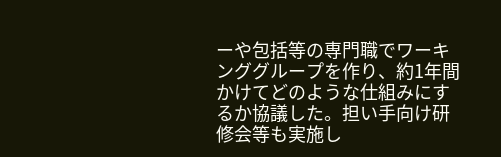ーや包括等の専門職でワーキンググループを作り、約1年間かけてどのような仕組みにするか協議した。担い手向け研修会等も実施し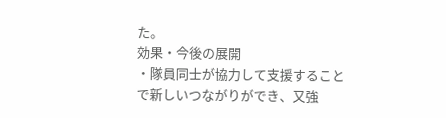た。
効果・今後の展開
・隊員同士が協力して支援することで新しいつながりができ、又強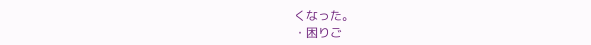くなった。
・困りご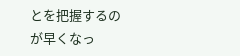とを把握するのが早くなっ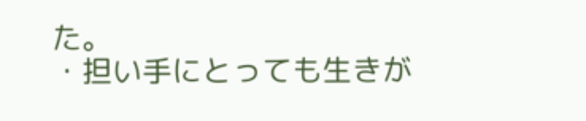た。
・担い手にとっても生きが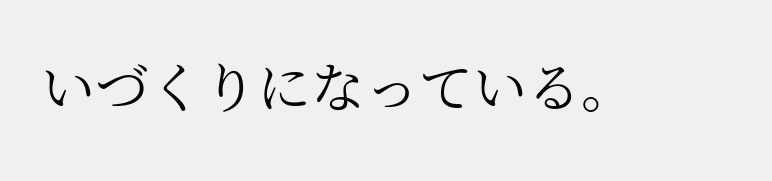いづくりになっている。